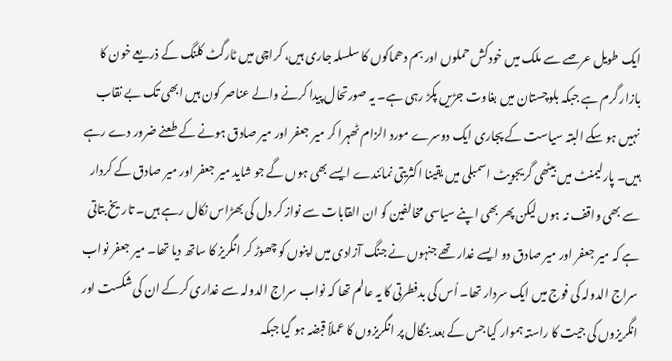ایک طویل عرصے سے ملک میں خودکش حملوں اور بم دھماکوں کا سلسلہ جاری ہیں، کراچی میں ٹارگٹ کلنگ کے ذریعے خون کا بازار گرم ہے جبکہ بلوچستان میں بغاوت جڑیں پکڑ رہی ہے۔ یہ صورتحال پیدا کرنے والے عناصر کون ہیں ابھی تک بے نقاب نہیں ہو سکے البتہ سیاست کے پجاری ایک دوسرے مورد الزام ٹھہرا کر میر جعفر اور میر صادق ہونے کے طعنے ضرور دے رہے ہیں۔ پارلیمنٹ میں بیٹھی گریجویٹ اسمبلی میں یقینا اکثریتی نمائندے ایسے بھی ہوں گے جو شاید میر جعفر اور میر صادق کے کردار سے بھی واقف نہ ہوں لیکن پھر بھی اپنے سیاسی مخالفین کو ان القابات سے نواز کر دل کی بھڑاس نکال رہے ہیں۔ تاریخ بتاتی ہے کہ میر جعفر اور میر صادق دو ایسے غدار تھے جنہوں نے جنگ آزادی میں اپنوں کو چھوڑ کر انگریز کا ساتھ دیا تھا۔ میر جعفر نواب سراج الدولہ کی فوج میں ایک سردار تھا۔ اُس کی بدفطرتی کا یہ عالم تھا کہ نواب سراج الدولہ سے غداری کرکے ان کی شکست اور انگریزوں کی جیت کا راستہ ہموار کیا جس کے بعد بنگال پر انگریزوں کا عملاً قبضہ ہو گیا جبکہ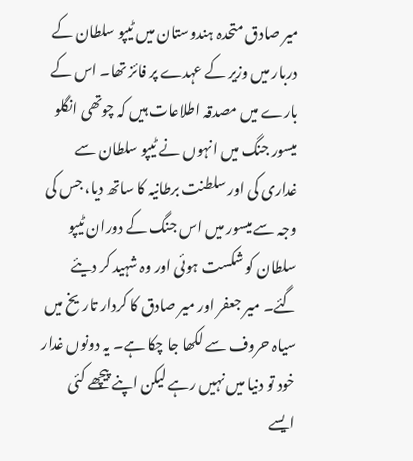میر صادق متحدہ ہندوستان میں ٹیپو سلطان کے دربار میں وزیر کے عہدے پر فائز تھا۔ اس کے بارے میں مصدقہ اطلاعات ہیں کہ چوتھی انگلو میسور جنگ میں انہوں نے ٹیپو سلطان سے غداری کی اور سلطنت برطانیہ کا ساتھ دیا، جس کی وجہ سے میسور میں اس جنگ کے دوران ٹیپو سلطان کو شکست ہوئی اور وہ شہید کر دیئے گئے۔ میر جعفر اور میر صادق کا کردار تاریخ میں سیاہ حروف سے لکھا جا چکا ہے۔ یہ دونوں غدار خود تو دنیا میں نہیں رہے لیکن اپنے پیچھے کئی ایسے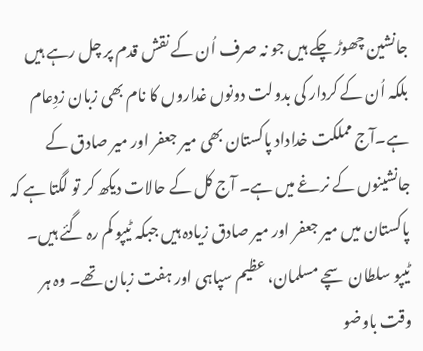جانشین چھوڑ چکے ہیں جو نہ صرف اُن کے نقش قدم پر چل رہے ہیں بلکہ اُن کے کردار کی بدولت دونوں غداروں کا نام بھی زبان زدِعام ہے۔آج مملکت خداداد پاکستان بھی میر جعفر اور میر صادق کے جانشینوں کے نرغے میں ہے۔ آج کل کے حالات دیکھ کر تو لگتا ہے کہ پاکستان میں میر جعفر اور میر صادق زیادہ ہیں جبکہ ٹیپو کم رہ گئے ہیں۔ ٹیپو سلطان سچے مسلمان، عظیم سپاہی اور ہفت زبان تھے۔ وہ ہر وقت باوضو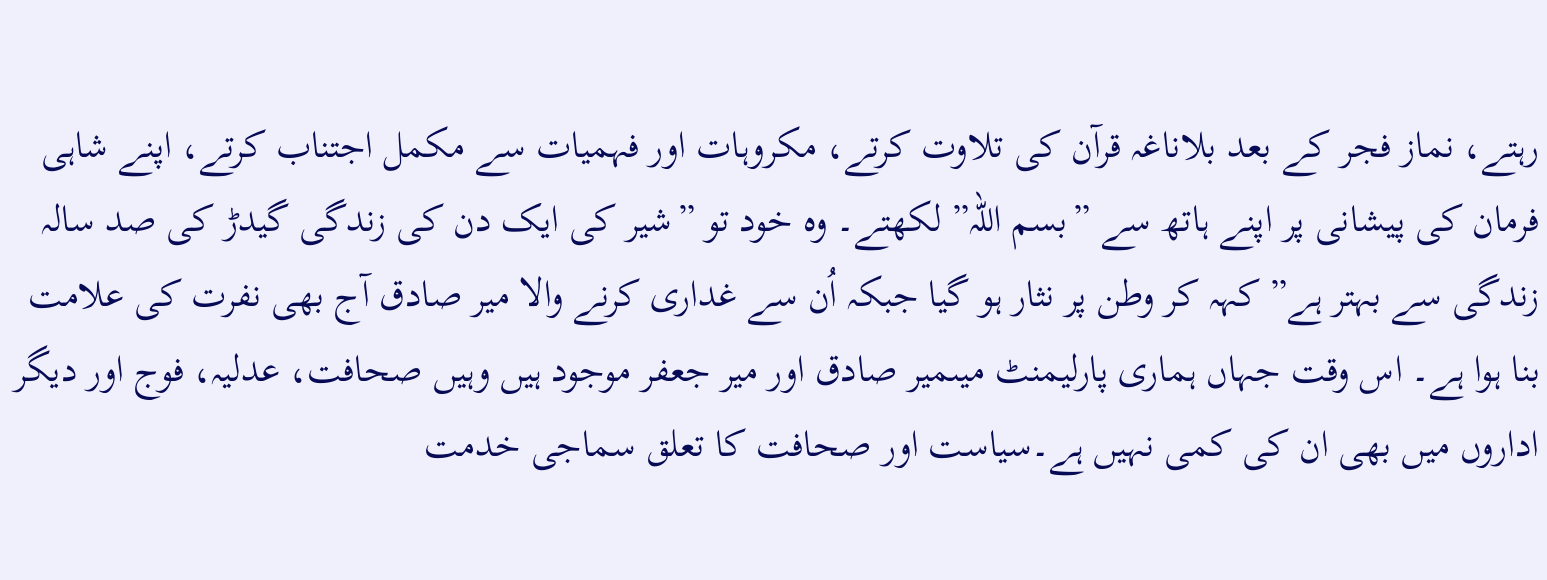رہتے، نماز فجر کے بعد بلاناغہ قرآن کی تلاوت کرتے، مکروہات اور فہمیات سے مکمل اجتناب کرتے، اپنے شاہی فرمان کی پیشانی پر اپنے ہاتھ سے ”بسم اللہ” لکھتے۔ وہ خود تو ”شیر کی ایک دن کی زندگی گیدڑ کی صد سالہ زندگی سے بہتر ہے” کہہ کر وطن پر نثار ہو گیا جبکہ اُن سے غداری کرنے والا میر صادق آج بھی نفرت کی علامت بنا ہوا ہے۔ اس وقت جہاں ہماری پارلیمنٹ میںمیر صادق اور میر جعفر موجود ہیں وہیں صحافت، عدلیہ، فوج اور دیگر اداروں میں بھی ان کی کمی نہیں ہے۔سیاست اور صحافت کا تعلق سماجی خدمت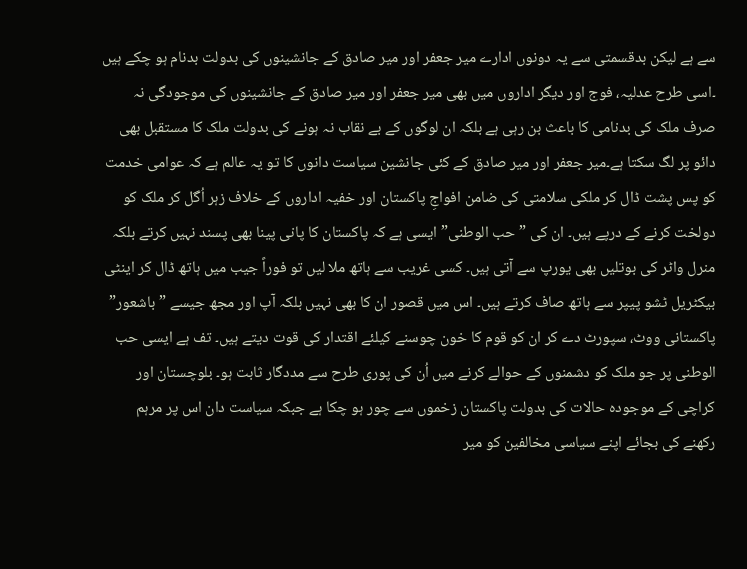سے ہے لیکن بدقسمتی سے یہ دونوں ادارے میر جعفر اور میر صادق کے جانشینوں کی بدولت بدنام ہو چکے ہیں ۔اسی طرح عدلیہ، فوج اور دیگر اداروں میں بھی میر جعفر اور میر صادق کے جانشینوں کی موجودگی نہ صرف ملک کی بدنامی کا باعث بن رہی ہے بلکہ ان لوگوں کے بے نقاب نہ ہونے کی بدولت ملک کا مستقبل بھی دائو پر لگ سکتا ہے۔میر جعفر اور میر صادق کے کئی جانشین سیاست دانوں کا تو یہ عالم ہے کہ عوامی خدمت کو پس پشت ڈال کر ملکی سلامتی کی ضامن افواجِ پاکستان اور خفیہ اداروں کے خلاف زہر اُگل کر ملک کو دولخت کرنے کے درپے ہیں۔ ان کی ”حب الوطنی” ایسی ہے کہ پاکستان کا پانی پینا بھی پسند نہیں کرتے بلکہ منرل واٹر کی بوتلیں بھی یورپ سے آتی ہیں۔ کسی غریب سے ہاتھ ملا لیں تو فوراً جیب میں ہاتھ ڈال کر اینٹی بیکٹریل ٹشو پیپر سے ہاتھ صاف کرتے ہیں۔ اس میں قصور ان کا بھی نہیں بلکہ آپ اور مجھ جیسے ”باشعور” پاکستانی ووٹ، سپورٹ دے کر ان کو قوم کا خون چوسنے کیلئے اقتدار کی قوت دیتے ہیں۔ تف ہے ایسی حب الوطنی پر جو ملک کو دشمنوں کے حوالے کرنے میں اُن کی پوری طرح سے مددگار ثابت ہو۔ بلوچستان اور کراچی کے موجودہ حالات کی بدولت پاکستان زخموں سے چور ہو چکا ہے جبکہ سیاست دان اس پر مرہم رکھنے کی بجائے اپنے سیاسی مخالفین کو میر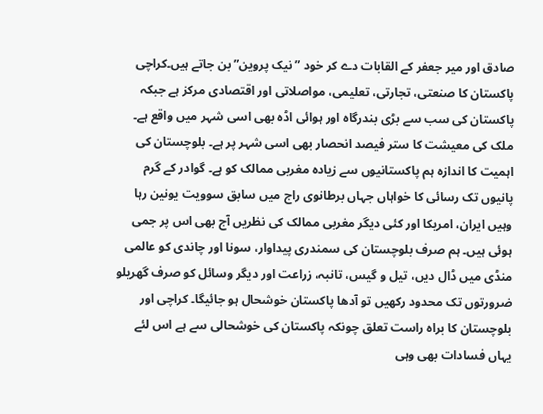صادق اور میر جعفر کے القابات دے کر خود ”نیک پروین” بن جاتے ہیں۔کراچی پاکستان کا صنعتی، تجارتی، تعلیمی، مواصلاتی اور اقتصادی مرکز ہے جبکہ پاکستان کی سب سے بڑی بندرگاہ اور ہوائی اڈہ بھی اسی شہر میں واقع ہے۔ ملک کی معیشت کا ستر فیصد انحصار بھی اسی شہر پر ہے۔ بلوچستان کی اہمیت کا اندازہ ہم پاکستانیوں سے زیادہ مغربی ممالک کو ہے۔ گوادر کے گرم پانیوں تک رسائی کا خواہاں جہاں برطانوی راج میں سابق سوویت یونین رہا وہیں ایران، امریکا اور کئی دیگر مغربی ممالک کی نظریں آج بھی اس پر جمی ہوئی ہیں۔ ہم صرف بلوچستان کی سمندری پیداوار، سونا اور چاندی کو عالمی منڈی میں ڈال دیں، تیل و گیس، تانبہ، زراعت اور دیگر وسائل کو صرف گھریلو ضرورتوں تک محدود رکھیں تو آدھا پاکستان خوشحال ہو جائیگا۔ کراچی اور بلوچستان کا براہ راست تعلق چونکہ پاکستان کی خوشحالی سے ہے اس لئے یہاں فسادات بھی وہی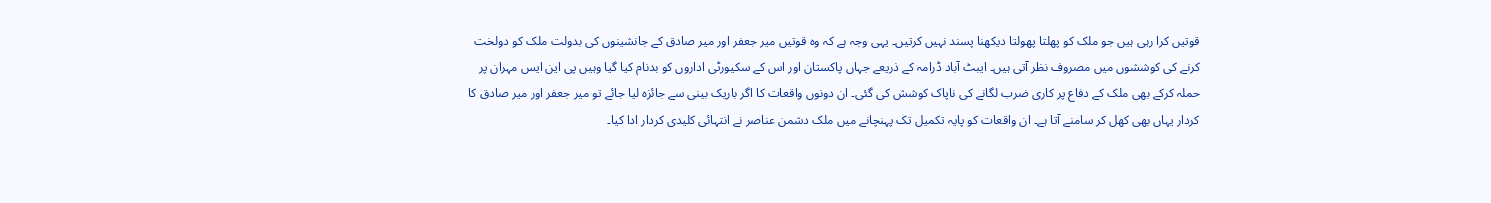قوتیں کرا رہی ہیں جو ملک کو پھلتا پھولتا دیکھنا پسند نہیں کرتیں۔ یہی وجہ ہے کہ وہ قوتیں میر جعفر اور میر صادق کے جانشینوں کی بدولت ملک کو دولخت کرنے کی کوششوں میں مصروف نظر آتی ہیں۔ ایبٹ آباد ڈرامہ کے ذریعے جہاں پاکستان اور اس کے سکیورٹی اداروں کو بدنام کیا گیا وہیں پی این ایس مہران پر حملہ کرکے بھی ملک کے دفاع پر کاری ضرب لگانے کی ناپاک کوشش کی گئی۔ ان دونوں واقعات کا اگر باریک بینی سے جائزہ لیا جائے تو میر جعفر اور میر صادق کا کردار یہاں بھی کھل کر سامنے آتا ہے۔ ان واقعات کو پایہ تکمیل تک پہنچانے میں ملک دشمن عناصر نے انتہائی کلیدی کردار ادا کیا۔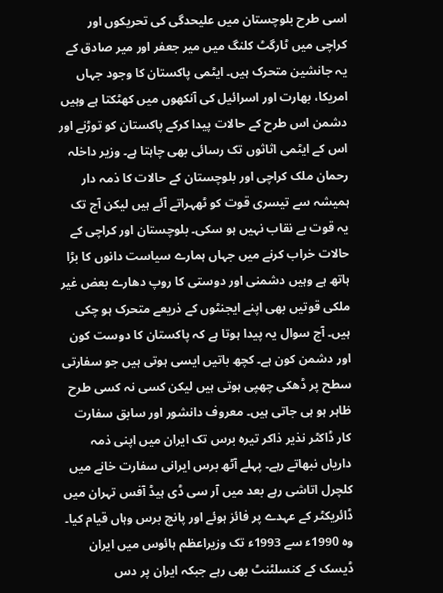اسی طرح بلوچستان میں علیحدگی کی تحریکوں اور کراچی میں ٹارگٹ کلنگ میں میر جعفر اور میر صادق کے یہ جانشین متحرک ہیں۔ ایٹمی پاکستان کا وجود جہاں امریکا، بھارت اور اسرائیل کی آنکھوں میں کھٹکتا ہے وہیں دشمن اس طرح کے حالات پیدا کرکے پاکستان کو توڑنے اور اس کے ایٹمی اثاثوں تک رسائی بھی چاہتا ہے۔ وزیر داخلہ رحمان ملک کراچی اور بلوچستان کے حالات کا ذمہ دار ہمیشہ سے تیسری قوت کو ٹھہراتے آئے ہیں لیکن آج تک یہ قوت بے نقاب نہیں ہو سکی۔ بلوچستان اور کراچی کے حالات خراب کرنے میں جہاں ہمارے سیاست دانوں کا بڑا ہاتھ ہے وہیں دشمنی اور دوستی کا روپ دھارے بعض غیر ملکی قوتیں بھی اپنے ایجنٹوں کے ذریعے متحرک ہو چکی ہیں۔ آج سوال یہ پیدا ہوتا ہے کہ پاکستان کا دوست کون اور دشمن کون ہے۔ کچھ باتیں ایسی ہوتی ہیں جو سفارتی سطح پر ڈھکی چھپی ہوتی ہیں لیکن کسی نہ کسی طرح ظاہر ہو ہی جاتی ہیں۔ معروف دانشور اور سابق سفارت کار ڈاکٹر نذیر ذاکر تیرہ برس تک ایران میں اپنی ذمہ داریاں نبھاتے رہے۔ پہلے آٹھ برس ایرانی سفارت خانے میں کلچرل اتاشی رہے بعد میں آر سی ڈی ہیڈ آفس تہران میں ڈائریکٹر کے عہدے پر فائز ہوئے اور پانچ برس وہاں قیام کیا۔ وہ 1990ء سے 1993ء تک وزیراعظم ہائوس میں ایران ڈیسک کے کنسلٹنٹ بھی رہے جبکہ ایران پر دس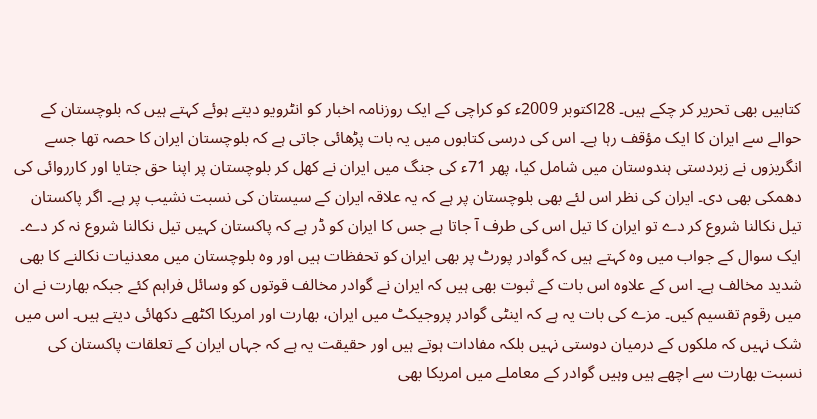کتابیں بھی تحریر کر چکے ہیں۔ 28اکتوبر 2009ء کو کراچی کے ایک روزنامہ اخبار کو انٹرویو دیتے ہوئے کہتے ہیں کہ بلوچستان کے حوالے سے ایران کا ایک مؤقف رہا ہے۔ اس کی درسی کتابوں میں یہ بات پڑھائی جاتی ہے کہ بلوچستان ایران کا حصہ تھا جسے انگریزوں نے زبردستی ہندوستان میں شامل کیا، پھر 71ء کی جنگ میں ایران نے کھل کر بلوچستان پر اپنا حق جتایا اور کارروائی کی دھمکی بھی دی۔ ایران کی نظر اس لئے بھی بلوچستان پر ہے کہ یہ علاقہ ایران کے سیستان کی نسبت نشیب پر ہے۔ اگر پاکستان تیل نکالنا شروع کر دے تو ایران کا تیل اس کی طرف آ جاتا ہے جس کا ایران کو ڈر ہے کہ پاکستان کہیں تیل نکالنا شروع نہ کر دے۔ ایک سوال کے جواب میں وہ کہتے ہیں کہ گوادر پورٹ پر بھی ایران کو تحفظات ہیں اور وہ بلوچستان میں معدنیات نکالنے کا بھی شدید مخالف ہے۔ اس کے علاوہ اس بات کے ثبوت بھی ہیں کہ ایران نے گوادر مخالف قوتوں کو وسائل فراہم کئے جبکہ بھارت نے ان میں رقوم تقسیم کیں۔ مزے کی بات یہ ہے کہ اینٹی گوادر پروجیکٹ میں ایران، بھارت اور امریکا اکٹھے دکھائی دیتے ہیں۔ اس میں شک نہیں کہ ملکوں کے درمیان دوستی نہیں بلکہ مفادات ہوتے ہیں اور حقیقت یہ ہے کہ جہاں ایران کے تعلقات پاکستان کی نسبت بھارت سے اچھے ہیں وہیں گوادر کے معاملے میں امریکا بھی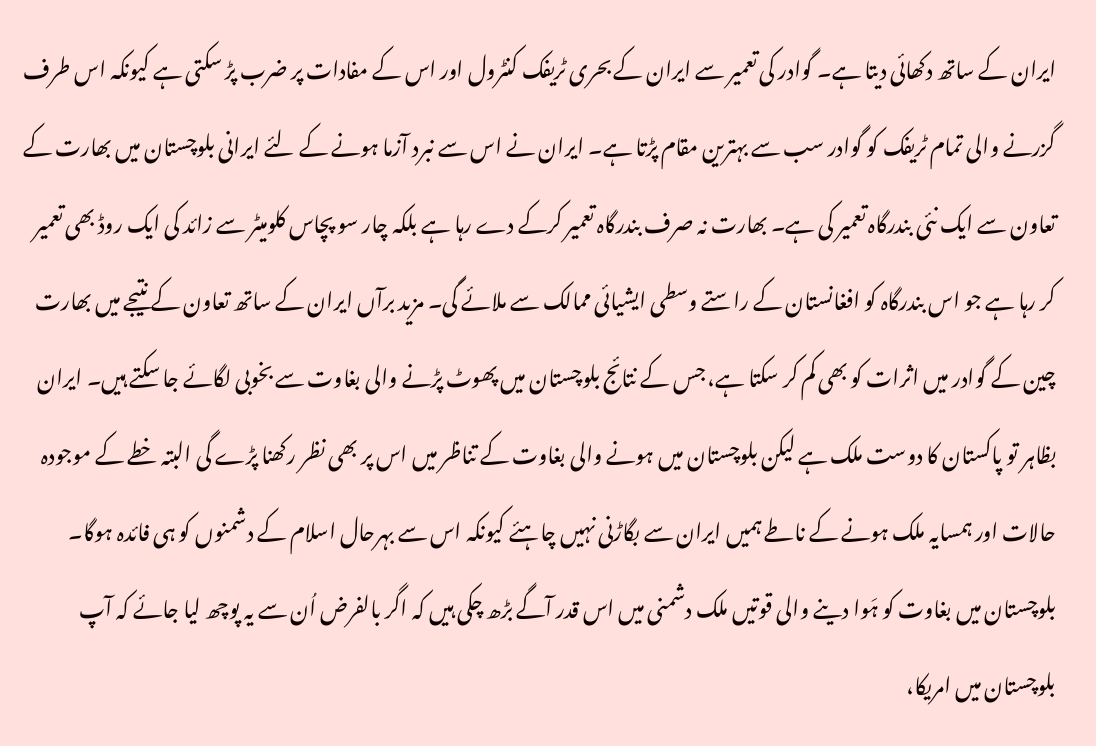ایران کے ساتھ دکھائی دیتا ہے۔ گوادر کی تعمیر سے ایران کے بحری ٹریفک کنٹرول اور اس کے مفادات پر ضرب پڑ سکتی ہے کیونکہ اس طرف گزرنے والی تمام ٹریفک کو گوادر سب سے بہترین مقام پڑتا ہے۔ ایران نے اس سے نبرد آزما ہونے کے لئے ایرانی بلوچستان میں بھارت کے تعاون سے ایک نئی بندرگاہ تعمیر کی ہے۔ بھارت نہ صرف بندرگاہ تعمیر کرکے دے رہا ہے بلکہ چار سو پچاس کلومیٹر سے زائد کی ایک روڈ بھی تعمیر کر رہا ہے جو اس بندرگاہ کو افغانستان کے راستے وسطی ایشیائی ممالک سے ملائے گی۔ مزید برآں ایران کے ساتھ تعاون کے نتیجے میں بھارت چین کے گوادر میں اثرات کو بھی کم کر سکتا ہے، جس کے نتائج بلوچستان میں پھوٹ پڑنے والی بغاوت سے بخوبی لگائے جا سکتے ہیں۔ ایران بظاہر تو پاکستان کا دوست ملک ہے لیکن بلوچستان میں ہونے والی بغاوت کے تناظر میں اس پر بھی نظر رکھنا پڑے گی البتہ خطے کے موجودہ حالات اور ہمسایہ ملک ہونے کے ناطے ہمیں ایران سے بگاڑنی نہیں چاہئے کیونکہ اس سے بہرحال اسلام کے دشمنوں کو ہی فائدہ ہوگا۔ بلوچستان میں بغاوت کو ہَوا دینے والی قوتیں ملک دشمنی میں اس قدر آگے بڑھ چکی ہیں کہ اگر بالفرض اُن سے یہ پوچھ لیا جائے کہ آپ بلوچستان میں امریکا،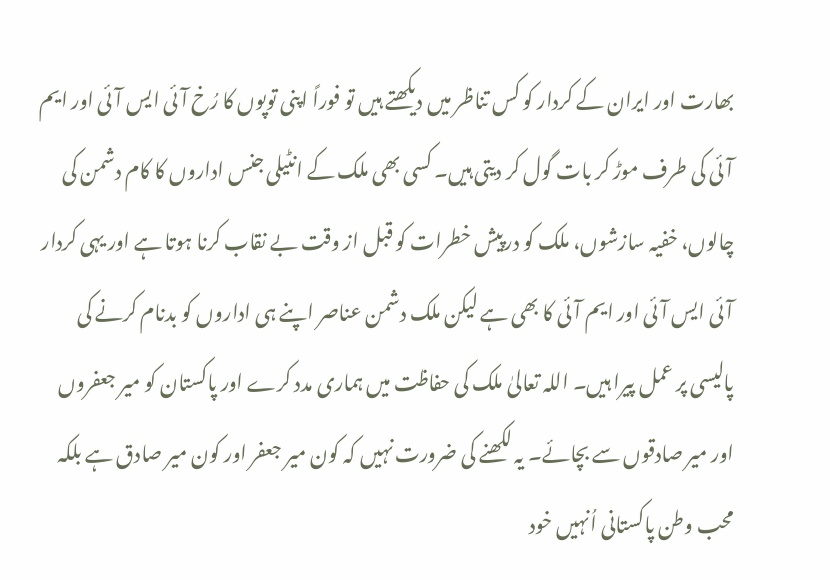بھارت اور ایران کے کردار کو کس تناظر میں دیکھتے ہیں تو فوراً اپنی توپوں کا رُخ آئی ایس آئی اور ایم آئی کی طرف موڑ کر بات گول کر دیتی ہیں۔ کسی بھی ملک کے انٹیلی جنس اداروں کا کام دشمن کی چالوں، خفیہ سازشوں، ملک کو درپیش خطرات کو قبل از وقت بے نقاب کرنا ہوتا ہے اور یہی کردار آئی ایس آئی اور ایم آئی کا بھی ہے لیکن ملک دشمن عناصر اپنے ہی اداروں کو بدنام کرنے کی پالیسی پر عمل پیرا ہیں۔ اللہ تعالیٰ ملک کی حفاظت میں ہماری مدد کرے اور پاکستان کو میر جعفروں اور میر صادقوں سے بچائے۔ یہ لکھنے کی ضرورت نہیں کہ کون میر جعفر اور کون میر صادق ہے بلکہ محب وطن پاکستانی اُنہیں خود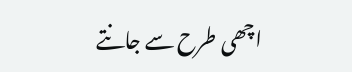اچھی طرح سے جانتے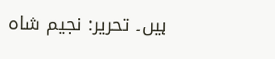ہیں۔ تحریر: نجیم شاہ